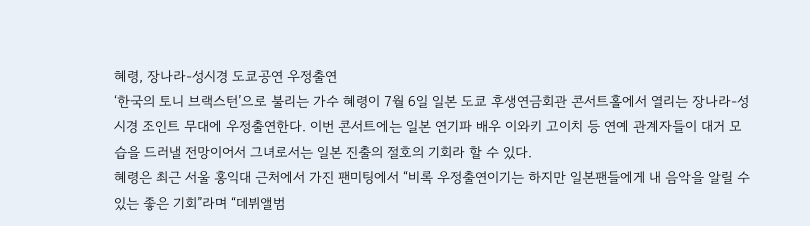혜령, 장나라-성시경 도쿄공연 우정출연
‘한국의 토니 브랙스턴’으로 불리는 가수 혜령이 7월 6일 일본 도쿄 후생연금회관 콘서트홀에서 열리는 장나라-성시경 조인트 무대에 우정출연한다. 이번 콘서트에는 일본 연기파 배우 이와키 고이치 등 연예 관계자들이 대거 모습을 드러낼 전망이어서 그녀로서는 일본 진출의 절호의 기회라 할 수 있다.
혜령은 최근 서울 홍익대 근처에서 가진 팬미팅에서 “비록 우정출연이기는 하지만 일본팬들에게 내 음악을 알릴 수 있는 좋은 기회”라며 “데뷔앨범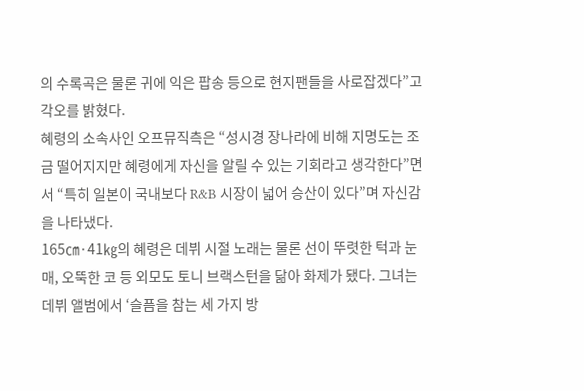의 수록곡은 물론 귀에 익은 팝송 등으로 현지팬들을 사로잡겠다”고 각오를 밝혔다.
혜령의 소속사인 오프뮤직측은 “성시경 장나라에 비해 지명도는 조금 떨어지지만 혜령에게 자신을 알릴 수 있는 기회라고 생각한다”면서 “특히 일본이 국내보다 R&B 시장이 넓어 승산이 있다”며 자신감을 나타냈다.
165㎝·41㎏의 혜령은 데뷔 시절 노래는 물론 선이 뚜렷한 턱과 눈매, 오뚝한 코 등 외모도 토니 브랙스턴을 닮아 화제가 됐다. 그녀는 데뷔 앨범에서 ‘슬픔을 참는 세 가지 방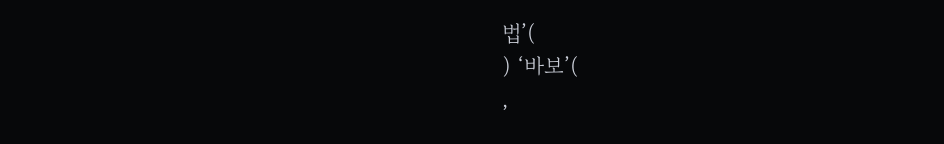법’(
) ‘바보’(
,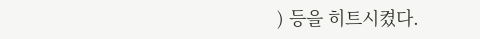) 등을 히트시켰다.